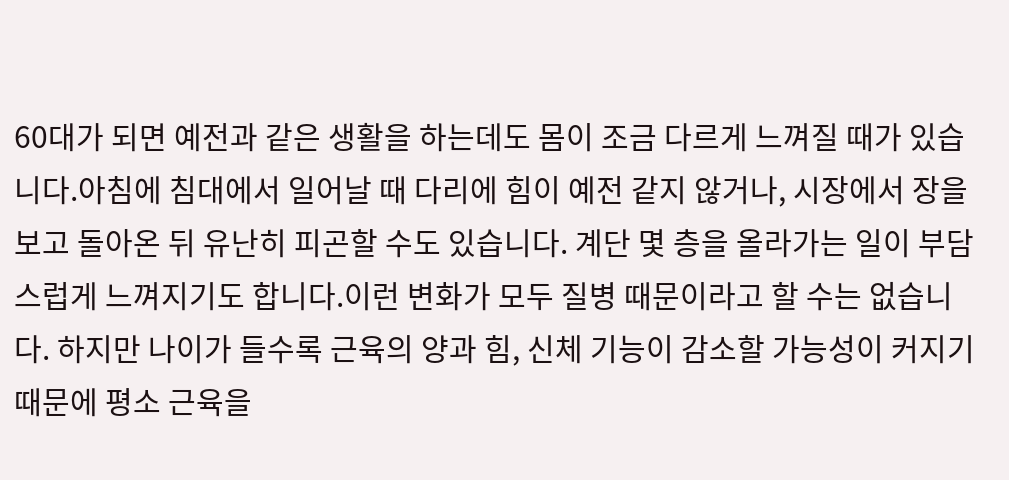60대가 되면 예전과 같은 생활을 하는데도 몸이 조금 다르게 느껴질 때가 있습니다.아침에 침대에서 일어날 때 다리에 힘이 예전 같지 않거나, 시장에서 장을 보고 돌아온 뒤 유난히 피곤할 수도 있습니다. 계단 몇 층을 올라가는 일이 부담스럽게 느껴지기도 합니다.이런 변화가 모두 질병 때문이라고 할 수는 없습니다. 하지만 나이가 들수록 근육의 양과 힘, 신체 기능이 감소할 가능성이 커지기 때문에 평소 근육을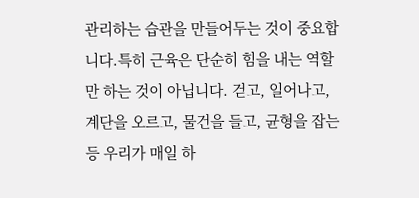관리하는 습관을 만들어두는 것이 중요합니다.특히 근육은 단순히 힘을 내는 역할만 하는 것이 아닙니다. 걷고, 일어나고, 계단을 오르고, 물건을 들고, 균형을 잡는 등 우리가 매일 하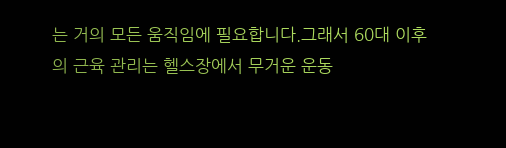는 거의 모든 움직임에 필요합니다.그래서 60대 이후의 근육 관리는 헬스장에서 무거운 운동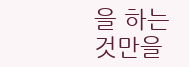을 하는 것만을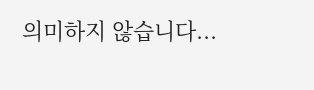의미하지 않습니다...